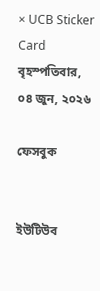× UCB Sticker Card
বৃহস্পতিবার, ০৪ জুন, ২০২৬

ফেসবুক


ইউটিউব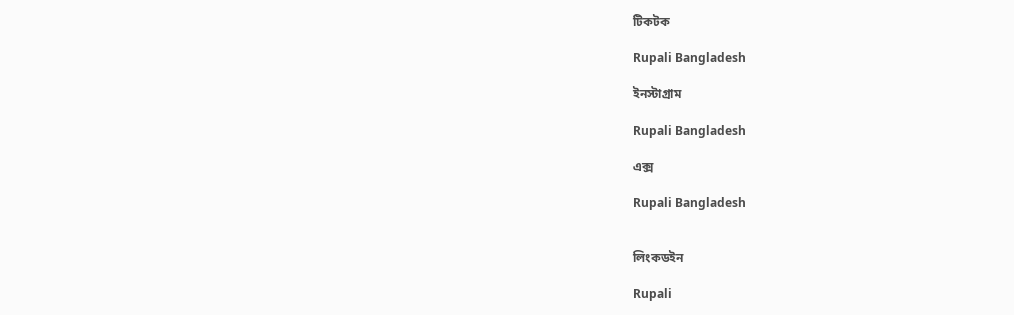টিকটক

Rupali Bangladesh

ইনস্টাগ্রাম

Rupali Bangladesh

এক্স

Rupali Bangladesh


লিংকডইন

Rupali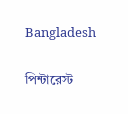Bangladesh

পিন্টারেস্ট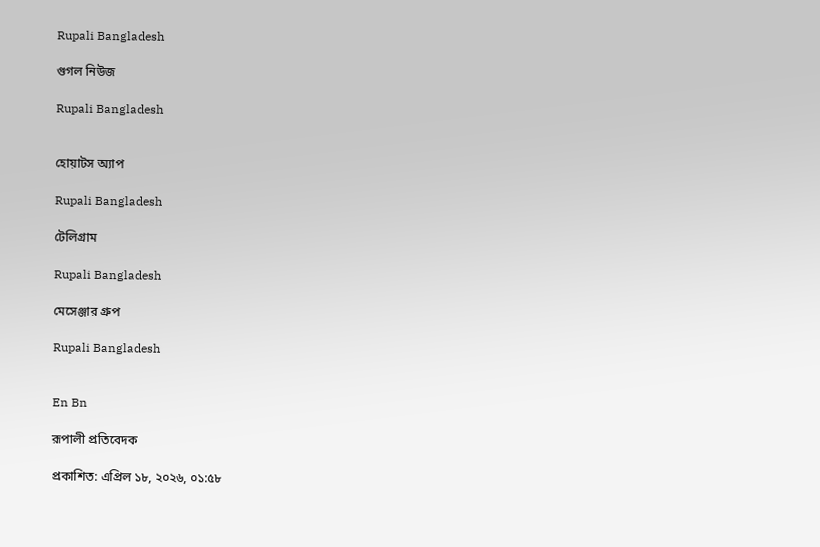Rupali Bangladesh

গুগল নিউজ

Rupali Bangladesh


হোয়াটস অ্যাপ

Rupali Bangladesh

টেলিগ্রাম

Rupali Bangladesh

মেসেঞ্জার গ্রুপ

Rupali Bangladesh


En Bn

রূপালী প্রতিবেদক

প্রকাশিত: এপ্রিল ১৮, ২০২৬, ০১:৫৮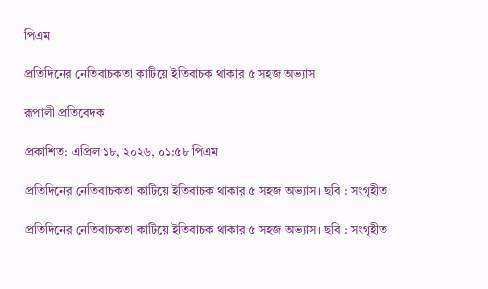পিএম

প্রতিদিনের নেতিবাচকতা কাটিয়ে ইতিবাচক থাকার ৫ সহজ অভ্যাস

রূপালী প্রতিবেদক

প্রকাশিত: এপ্রিল ১৮, ২০২৬, ০১:৫৮ পিএম

প্রতিদিনের নেতিবাচকতা কাটিয়ে ইতিবাচক থাকার ৫ সহজ অভ্যাস। ছবি : সংগৃহীত

প্রতিদিনের নেতিবাচকতা কাটিয়ে ইতিবাচক থাকার ৫ সহজ অভ্যাস। ছবি : সংগৃহীত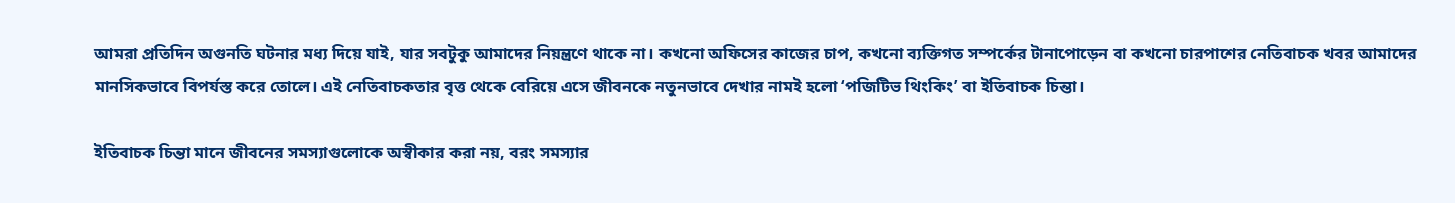আমরা প্রতিদিন অগুনতি ঘটনার মধ্য দিয়ে যাই, যার সবটুকু আমাদের নিয়ন্ত্রণে থাকে না। কখনো অফিসের কাজের চাপ, কখনো ব্যক্তিগত সম্পর্কের টানাপোড়েন বা কখনো চারপাশের নেতিবাচক খবর আমাদের মানসিকভাবে বিপর্যস্ত করে তোলে। এই নেতিবাচকতার বৃত্ত থেকে বেরিয়ে এসে জীবনকে নতুনভাবে দেখার নামই হলো ‘পজিটিভ থিংকিং’ বা ইতিবাচক চিন্তা।

ইতিবাচক চিন্তা মানে জীবনের সমস্যাগুলোকে অস্বীকার করা নয়, বরং সমস্যার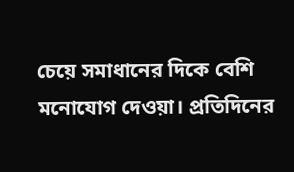চেয়ে সমাধানের দিকে বেশি মনোযোগ দেওয়া। প্রতিদিনের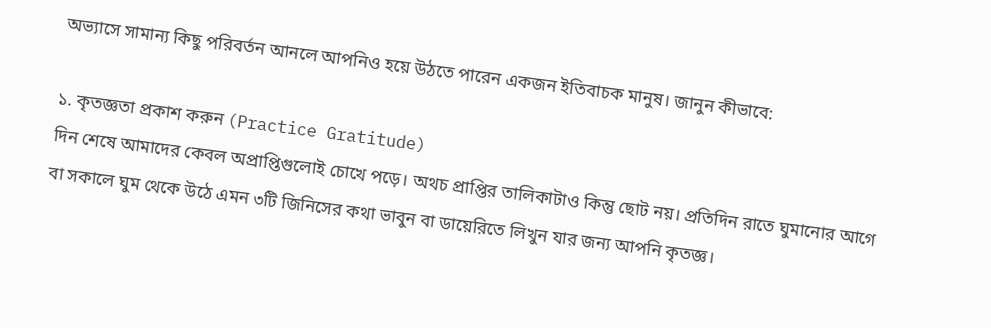অভ্যাসে সামান্য কিছু পরিবর্তন আনলে আপনিও হয়ে উঠতে পারেন একজন ইতিবাচক মানুষ। জানুন কীভাবে:

১. কৃতজ্ঞতা প্রকাশ করুন (Practice Gratitude)
দিন শেষে আমাদের কেবল অপ্রাপ্তিগুলোই চোখে পড়ে। অথচ প্রাপ্তির তালিকাটাও কিন্তু ছোট নয়। প্রতিদিন রাতে ঘুমানোর আগে বা সকালে ঘুম থেকে উঠে এমন ৩টি জিনিসের কথা ভাবুন বা ডায়েরিতে লিখুন যার জন্য আপনি কৃতজ্ঞ।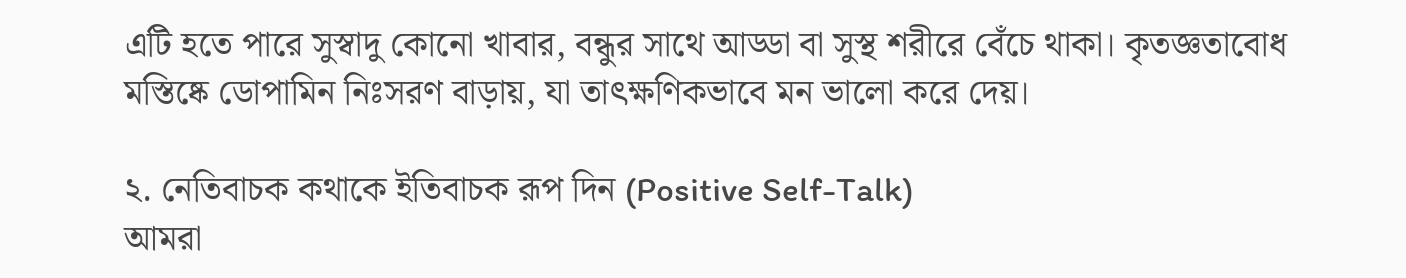এটি হতে পারে সুস্বাদু কোনো খাবার, বন্ধুর সাথে আড্ডা বা সুস্থ শরীরে বেঁচে থাকা। কৃতজ্ঞতাবোধ মস্তিষ্কে ডোপামিন নিঃসরণ বাড়ায়, যা তাৎক্ষণিকভাবে মন ভালো করে দেয়।

২. নেতিবাচক কথাকে ইতিবাচক রূপ দিন (Positive Self-Talk)
আমরা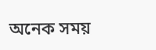অনেক সময়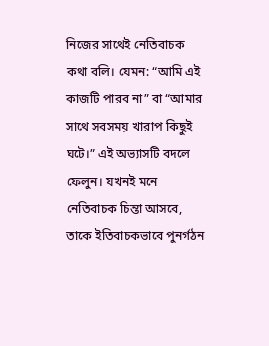নিজের সাথেই নেতিবাচক কথা বলি। যেমন: “আমি এই কাজটি পারব না” বা “আমার সাথে সবসময় খারাপ কিছুই ঘটে।” এই অভ্যাসটি বদলে ফেলুন। যখনই মনে নেতিবাচক চিন্তা আসবে, তাকে ইতিবাচকভাবে পুনর্গঠন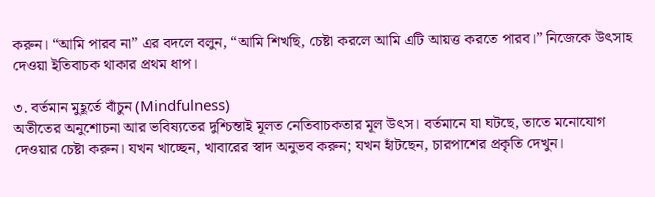করুন। “আমি পারব না” এর বদলে বলুন, “আমি শিখছি, চেষ্টা করলে আমি এটি আয়ত্ত করতে পারব।” নিজেকে উৎসাহ দেওয়া ইতিবাচক থাকার প্রথম ধাপ।

৩. বর্তমান মুহূর্তে বাঁচুন (Mindfulness)
অতীতের অনুশোচনা আর ভবিষ্যতের দুশ্চিন্তাই মূলত নেতিবাচকতার মূল উৎস। বর্তমানে যা ঘটছে, তাতে মনোযোগ দেওয়ার চেষ্টা করুন। যখন খাচ্ছেন, খাবারের স্বাদ অনুভব করুন; যখন হাঁটছেন, চারপাশের প্রকৃতি দেখুন।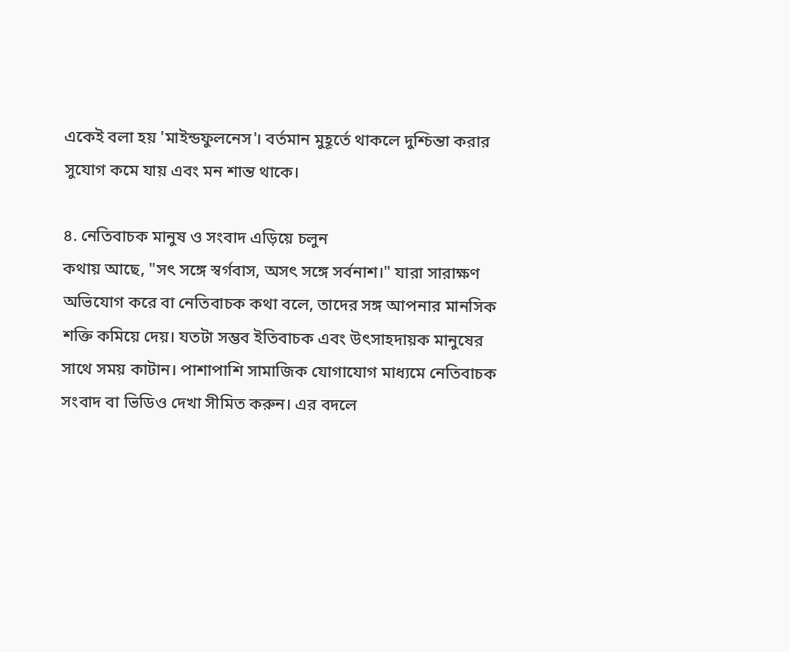একেই বলা হয় 'মাইন্ডফুলনেস'। বর্তমান মুহূর্তে থাকলে দুশ্চিন্তা করার সুযোগ কমে যায় এবং মন শান্ত থাকে।

৪. নেতিবাচক মানুষ ও সংবাদ এড়িয়ে চলুন
কথায় আছে, "সৎ সঙ্গে স্বর্গবাস, অসৎ সঙ্গে সর্বনাশ।" যারা সারাক্ষণ অভিযোগ করে বা নেতিবাচক কথা বলে, তাদের সঙ্গ আপনার মানসিক শক্তি কমিয়ে দেয়। যতটা সম্ভব ইতিবাচক এবং উৎসাহদায়ক মানুষের সাথে সময় কাটান। পাশাপাশি সামাজিক যোগাযোগ মাধ্যমে নেতিবাচক সংবাদ বা ভিডিও দেখা সীমিত করুন। এর বদলে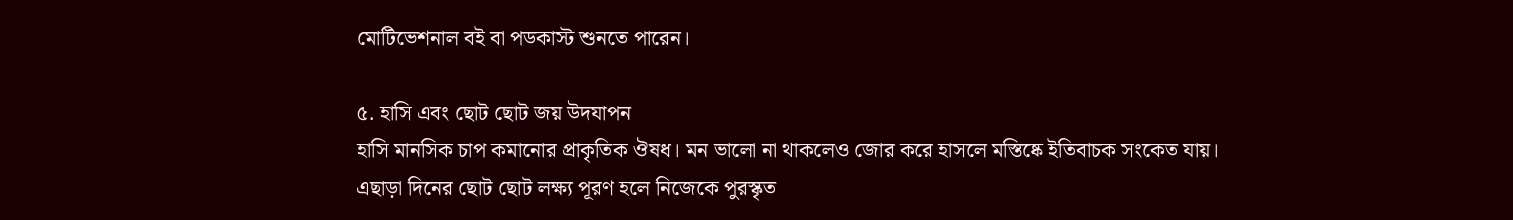মোটিভেশনাল বই বা পডকাস্ট শুনতে পারেন।

৫. হাসি এবং ছোট ছোট জয় উদযাপন
হাসি মানসিক চাপ কমানোর প্রাকৃতিক ঔষধ। মন ভালো না থাকলেও জোর করে হাসলে মস্তিষ্কে ইতিবাচক সংকেত যায়। এছাড়া দিনের ছোট ছোট লক্ষ্য পূরণ হলে নিজেকে পুরস্কৃত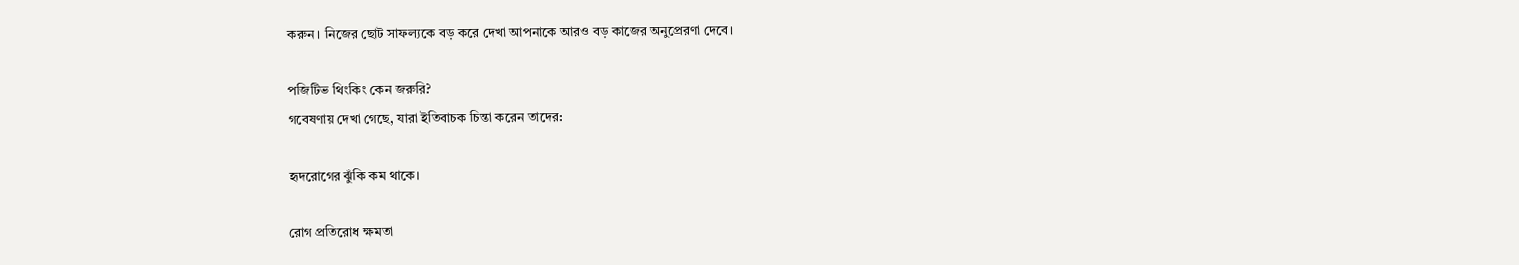করুন। নিজের ছোট সাফল্যকে বড় করে দেখা আপনাকে আরও বড় কাজের অনুপ্রেরণা দেবে।

পজিটিভ থিংকিং কেন জরুরি?
গবেষণায় দেখা গেছে, যারা ইতিবাচক চিন্তা করেন তাদের:

হৃদরোগের ঝুঁকি কম থাকে।

রোগ প্রতিরোধ ক্ষমতা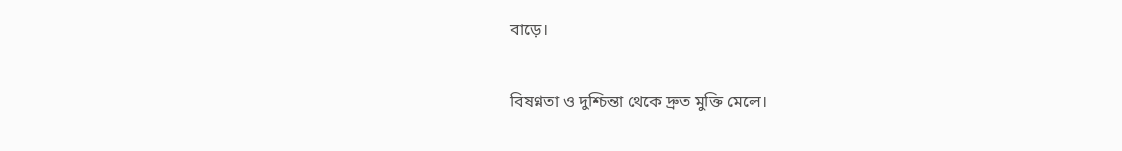বাড়ে।

বিষণ্নতা ও দুশ্চিন্তা থেকে দ্রুত মুক্তি মেলে।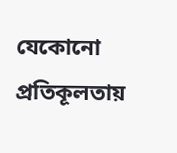যেকোনো প্রতিকূলতায়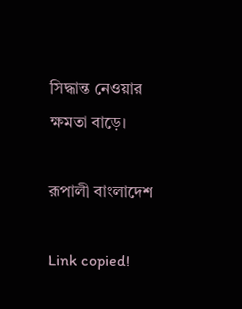সিদ্ধান্ত নেওয়ার ক্ষমতা বাড়ে।

রূপালী বাংলাদেশ

Link copied!